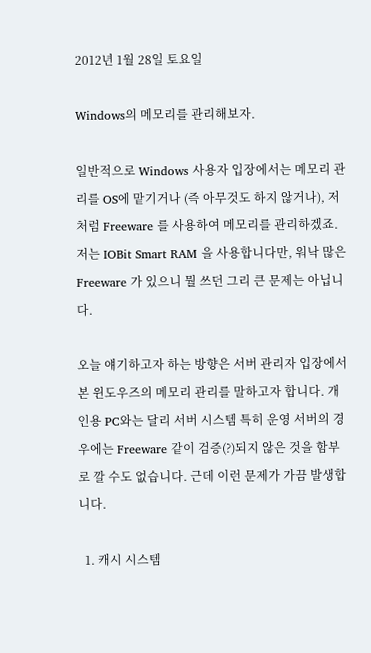2012년 1월 28일 토요일

Windows의 메모리를 관리해보자.

일반적으로 Windows 사용자 입장에서는 메모리 관리를 OS에 맡기거나 (즉 아무것도 하지 않거나), 저처럼 Freeware 를 사용하여 메모리를 관리하겠죠. 저는 IOBit Smart RAM 을 사용합니다만, 워낙 많은 Freeware 가 있으니 뭘 쓰던 그리 큰 문제는 아닙니다.

오늘 얘기하고자 하는 방향은 서버 관리자 입장에서 본 윈도우즈의 메모리 관리를 말하고자 합니다. 개인용 PC와는 달리 서버 시스템 특히 운영 서버의 경우에는 Freeware 같이 검증(?)되지 않은 것을 함부로 깔 수도 없습니다. 근데 이런 문제가 가끔 발생합니다.

  1. 캐시 시스템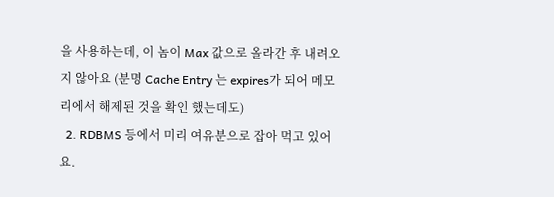을 사용하는데, 이 놈이 Max 값으로 올라간 후 내려오지 않아요 (분명 Cache Entry 는 expires가 되어 메모리에서 해제된 것을 확인 했는데도)
  2. RDBMS 등에서 미리 여유분으로 잡아 먹고 있어요.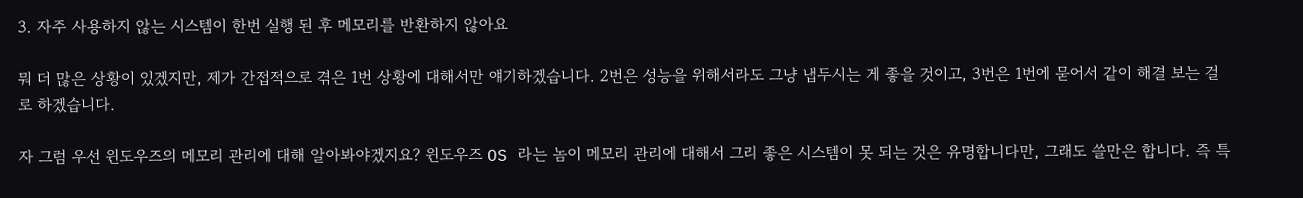3. 자주 사용하지 않는 시스템이 한번 실행 된 후 메모리를 반환하지 않아요

뭐 더 많은 상황이 있겠지만, 제가 간접적으로 겪은 1번 상황에 대해서만 얘기하겠습니다. 2번은 성능을 위해서라도 그냥 냅두시는 게 좋을 것이고, 3번은 1번에 묻어서 같이 해결 보는 걸로 하겠습니다.

자 그럼 우선 윈도우즈의 메모리 관리에 대해 알아봐야겠지요? 윈도우즈 OS 라는 놈이 메모리 관리에 대해서 그리 좋은 시스템이 못 되는 것은 유명합니다만, 그래도 쓸만은 합니다. 즉 특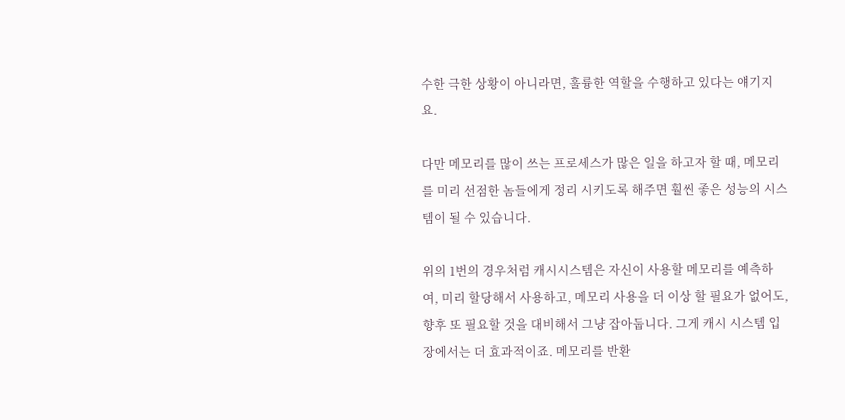수한 극한 상황이 아니라면, 훌륭한 역할을 수행하고 있다는 얘기지요.

다만 메모리를 많이 쓰는 프로세스가 많은 일을 하고자 할 때, 메모리를 미리 선점한 놈들에게 정리 시키도록 해주면 훨씬 좋은 성능의 시스템이 될 수 있습니다.

위의 1번의 경우처럼 캐시시스템은 자신이 사용할 메모리를 예측하여, 미리 할당해서 사용하고, 메모리 사용을 더 이상 할 필요가 없어도, 향후 또 필요할 것을 대비해서 그냥 잡아둡니다. 그게 캐시 시스템 입장에서는 더 효과적이죠. 메모리를 반환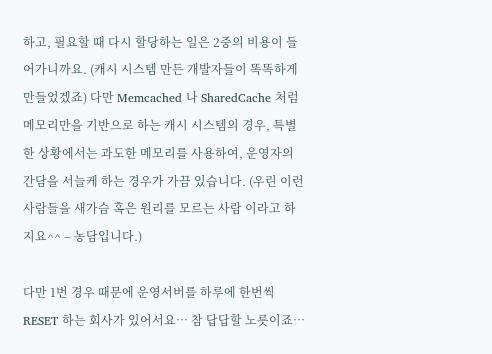하고, 필요할 때 다시 할당하는 일은 2중의 비용이 들어가니까요. (캐시 시스템 만든 개발자들이 똑똑하게 만들었겠죠) 다만 Memcached 나 SharedCache 처럼 메모리만을 기반으로 하는 캐시 시스템의 경우, 특별한 상황에서는 과도한 메모리를 사용하여, 운영자의 간담을 서늘케 하는 경우가 가끔 있습니다. (우린 이런 사람들을 새가슴 혹은 원리를 모르는 사람 이라고 하지요^^ – 농담입니다.)

다만 1번 경우 때문에 운영서버를 하루에 한번씩 RESET 하는 회사가 있어서요… 참 답답할 노릇이죠…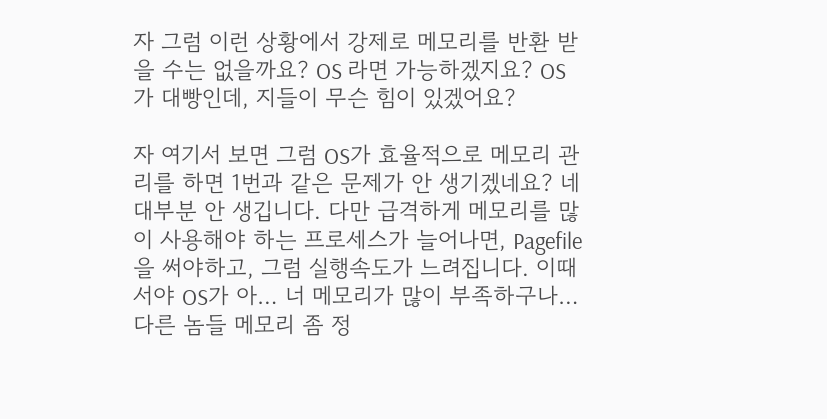자 그럼 이런 상황에서 강제로 메모리를 반환 받을 수는 없을까요? OS 라면 가능하겠지요? OS가 대빵인데, 지들이 무슨 힘이 있겠어요?

자 여기서 보면 그럼 OS가 효율적으로 메모리 관리를 하면 1번과 같은 문제가 안 생기겠네요? 네 대부분 안 생깁니다. 다만 급격하게 메모리를 많이 사용해야 하는 프로세스가 늘어나면, Pagefile을 써야하고, 그럼 실행속도가 느려집니다. 이때서야 OS가 아… 너 메모리가 많이 부족하구나… 다른 놈들 메모리 좀 정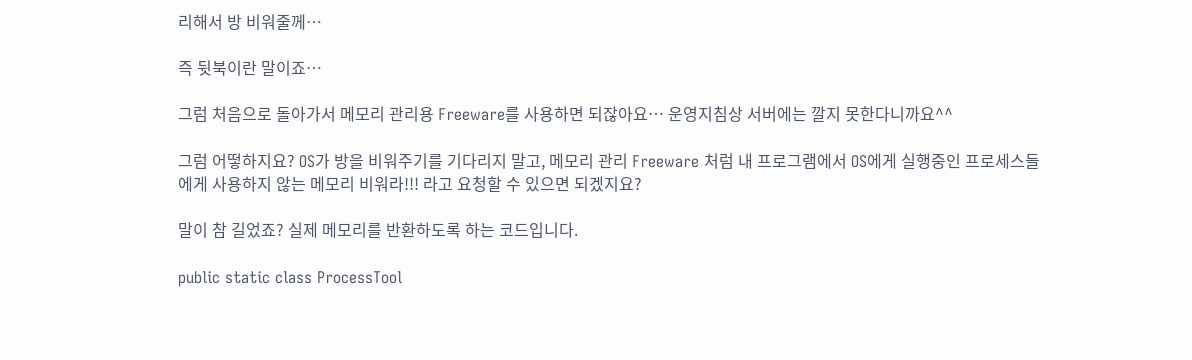리해서 방 비워줄께…

즉 뒷북이란 말이죠…

그럼 처음으로 돌아가서 메모리 관리용 Freeware를 사용하면 되잖아요… 운영지침상 서버에는 깔지 못한다니까요^^

그럼 어떻하지요? OS가 방을 비워주기를 기다리지 말고, 메모리 관리 Freeware 처럼 내 프로그램에서 OS에게 실행중인 프로세스들에게 사용하지 않는 메모리 비워라!!! 라고 요청할 수 있으면 되겠지요?

말이 참 길었죠? 실제 메모리를 반환하도록 하는 코드입니다.

public static class ProcessTool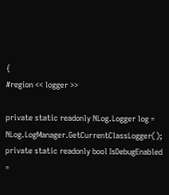{
#region << logger >>

private static readonly NLog.Logger log = NLog.LogManager.GetCurrentClassLogger();
private static readonly bool IsDebugEnabled =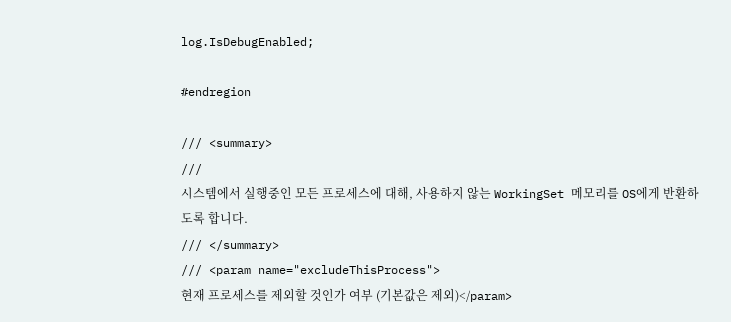log.IsDebugEnabled;

#endregion

/// <summary>
///
시스템에서 실행중인 모든 프로세스에 대해, 사용하지 않는 WorkingSet 메모리를 OS에게 반환하도록 합니다.
/// </summary>
/// <param name="excludeThisProcess">
현재 프로세스를 제외할 것인가 여부 (기본값은 제외)</param>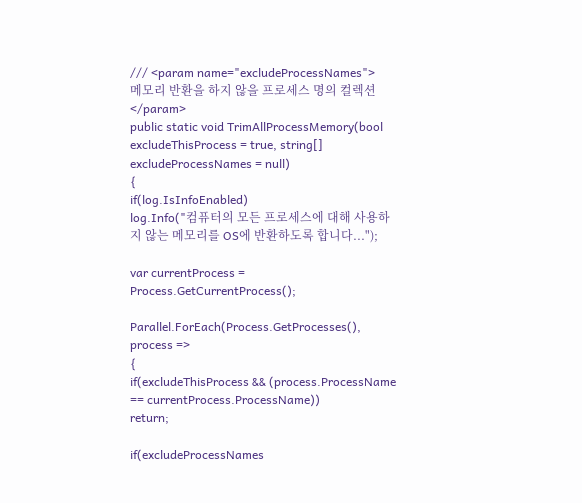/// <param name="excludeProcessNames">
메모리 반환을 하지 않을 프로세스 명의 컬렉션</param>
public static void TrimAllProcessMemory(bool excludeThisProcess = true, string[] excludeProcessNames = null)
{
if(log.IsInfoEnabled)
log.Info("컴퓨터의 모든 프로세스에 대해 사용하지 않는 메모리를 OS에 반환하도록 합니다...");

var currentProcess = Process.GetCurrentProcess();

Parallel.ForEach(Process.GetProcesses(),
process =>
{
if(excludeThisProcess && (process.ProcessName == currentProcess.ProcessName))
return;

if(excludeProcessNames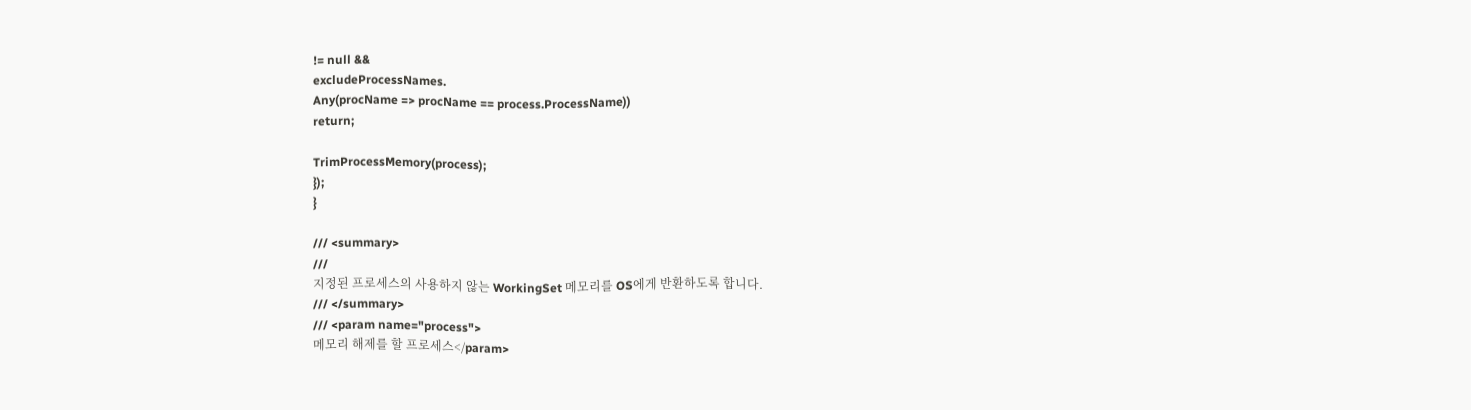!= null &&
excludeProcessNames.
Any(procName => procName == process.ProcessName))
return;

TrimProcessMemory(process);
});
}

/// <summary>
///
지정된 프로세스의 사용하지 않는 WorkingSet 메모리를 OS에게 반환하도록 합니다.
/// </summary>
/// <param name="process">
메모리 해제를 할 프로세스</param>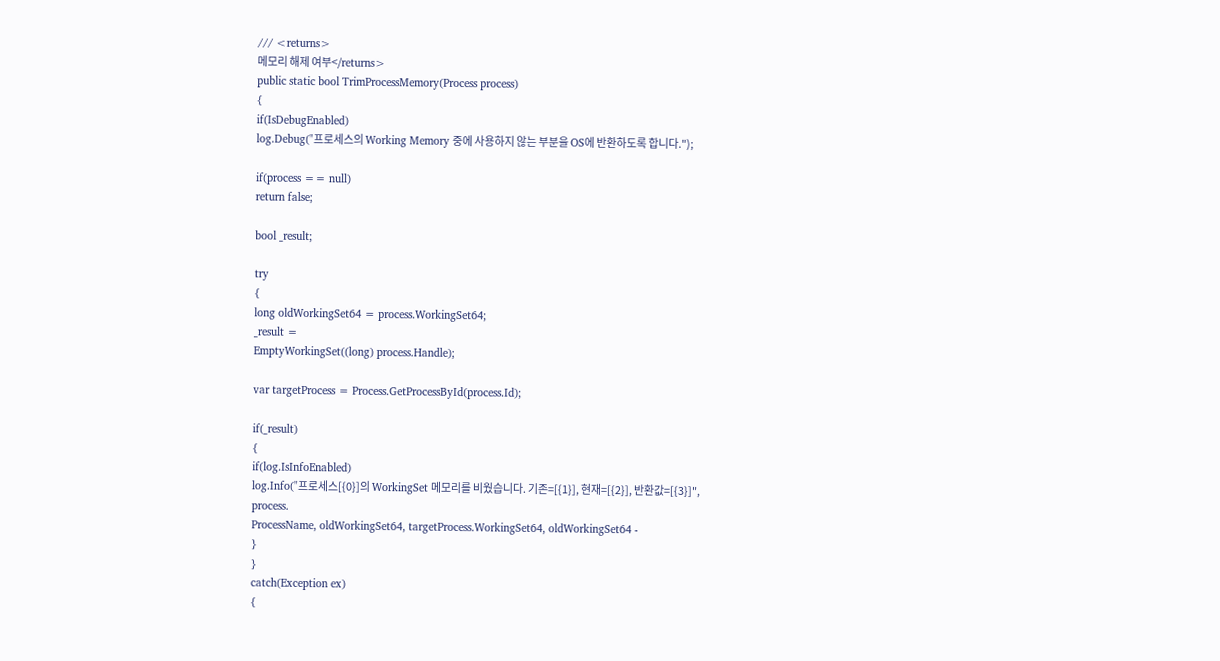/// <returns>
메모리 해제 여부</returns>
public static bool TrimProcessMemory(Process process)
{
if(IsDebugEnabled)
log.Debug("프로세스의 Working Memory 중에 사용하지 않는 부분을 OS에 반환하도록 합니다.");

if(process == null)
return false;

bool _result;

try
{
long oldWorkingSet64 = process.WorkingSet64;
_result =
EmptyWorkingSet((long) process.Handle);

var targetProcess = Process.GetProcessById(process.Id);

if(_result)
{
if(log.IsInfoEnabled)
log.Info("프로세스[{0}]의 WorkingSet 메모리를 비웠습니다. 기존=[{1}], 현재=[{2}], 반환값=[{3}]",
process.
ProcessName, oldWorkingSet64, targetProcess.WorkingSet64, oldWorkingSet64 -
}
}
catch(Exception ex)
{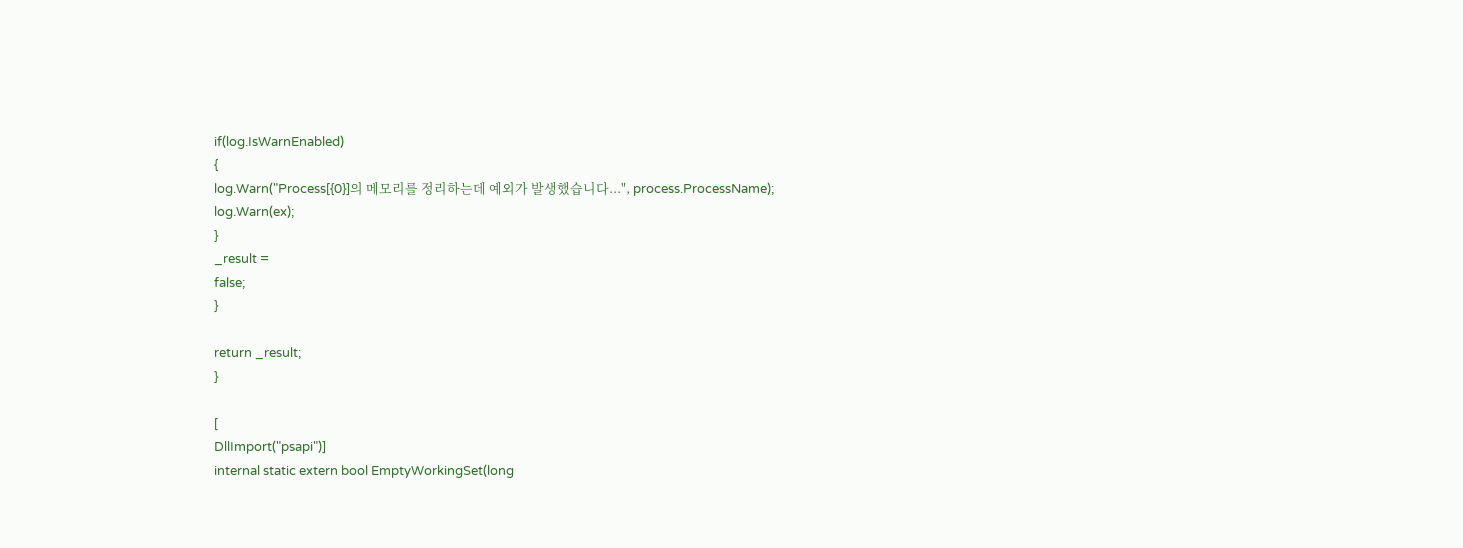if(log.IsWarnEnabled)
{
log.Warn("Process[{0}]의 메모리를 정리하는데 예외가 발생했습니다...", process.ProcessName);
log.Warn(ex);
}
_result =
false;
}

return _result;
}

[
DllImport("psapi")]
internal static extern bool EmptyWorkingSet(long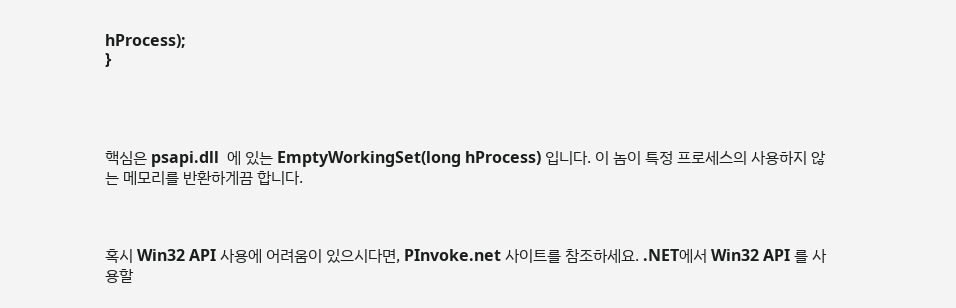hProcess);
}




핵심은 psapi.dll  에 있는 EmptyWorkingSet(long hProcess) 입니다. 이 놈이 특정 프로세스의 사용하지 않는 메모리를 반환하게끔 합니다.



혹시 Win32 API 사용에 어려움이 있으시다면, PInvoke.net 사이트를 참조하세요. .NET에서 Win32 API 를 사용할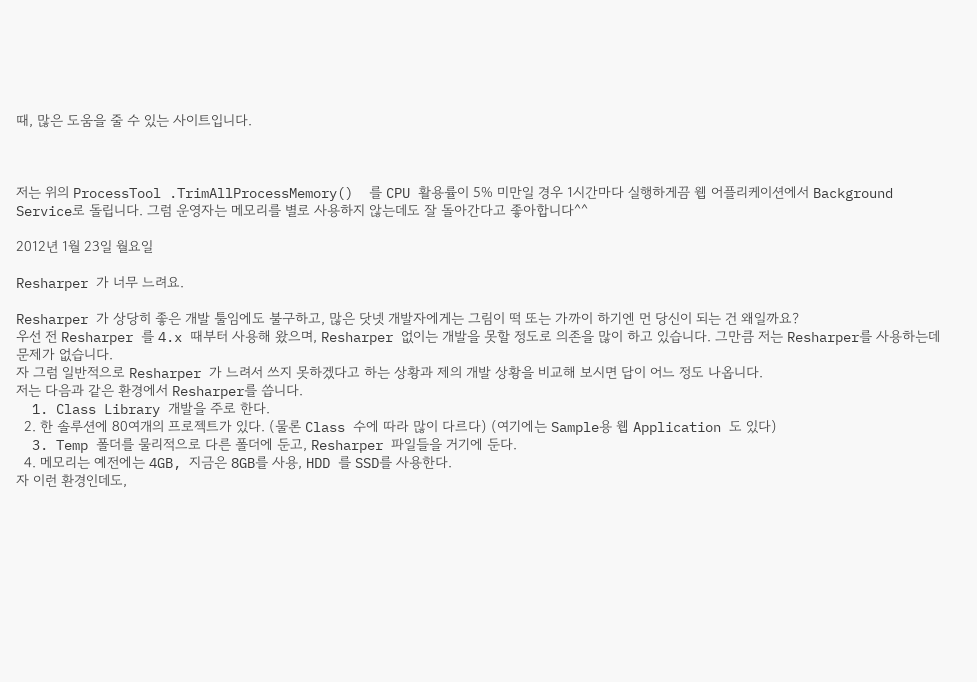때, 많은 도움을 줄 수 있는 사이트입니다.



저는 위의 ProcessTool .TrimAllProcessMemory()  를 CPU 활용률이 5% 미만일 경우 1시간마다 실행하게끔 웹 어플리케이션에서 Background Service로 돌립니다. 그럼 운영자는 메모리를 별로 사용하지 않는데도 잘 돌아간다고 좋아합니다^^

2012년 1월 23일 월요일

Resharper 가 너무 느려요.

Resharper 가 상당히 좋은 개발 툴임에도 불구하고, 많은 닷넷 개발자에게는 그림이 떡 또는 가까이 하기엔 먼 당신이 되는 건 왜일까요?
우선 전 Resharper 를 4.x 때부터 사용해 왔으며, Resharper 없이는 개발을 못할 정도로 의존을 많이 하고 있습니다. 그만큼 저는 Resharper를 사용하는데 문제가 없습니다.
자 그럼 일반적으로 Resharper 가 느려서 쓰지 못하겠다고 하는 상황과 제의 개발 상황을 비교해 보시면 답이 어느 정도 나옵니다.
저는 다음과 같은 환경에서 Resharper를 씁니다.
  1. Class Library 개발을 주로 한다.
  2. 한 솔루션에 80여개의 프로젝트가 있다. (물론 Class 수에 따라 많이 다르다) (여기에는 Sample용 웹 Application 도 있다)
  3. Temp 폴더를 물리적으로 다른 폴더에 둔고, Resharper 파일들을 거기에 둔다.
  4. 메모리는 예전에는 4GB, 지금은 8GB를 사용, HDD 를 SSD를 사용한다.
자 이런 환경인데도,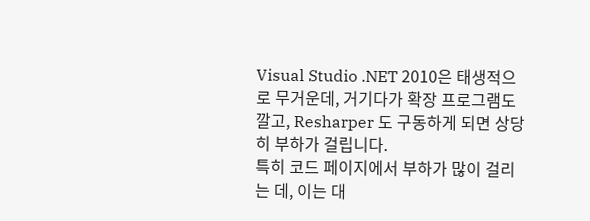Visual Studio .NET 2010은 태생적으로 무거운데, 거기다가 확장 프로그램도 깔고, Resharper 도 구동하게 되면 상당히 부하가 걸립니다.
특히 코드 페이지에서 부하가 많이 걸리는 데, 이는 대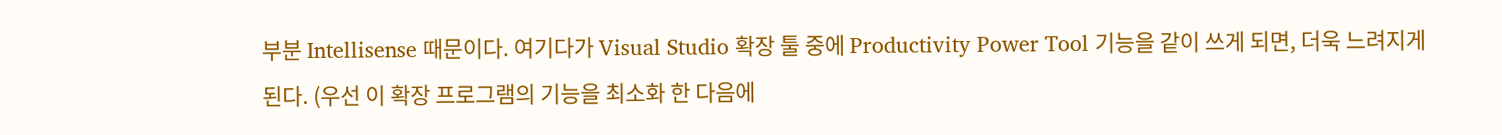부분 Intellisense 때문이다. 여기다가 Visual Studio 확장 툴 중에 Productivity Power Tool 기능을 같이 쓰게 되면, 더욱 느려지게 된다. (우선 이 확장 프로그램의 기능을 최소화 한 다음에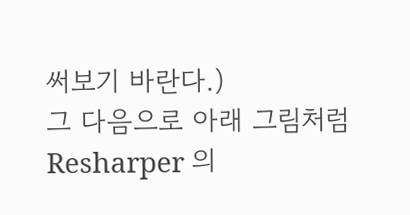써보기 바란다.)
그 다음으로 아래 그림처럼 Resharper 의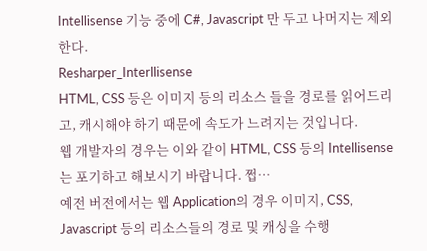Intellisense 기능 중에 C#, Javascript 만 두고 나머지는 제외 한다.
Resharper_Interllisense
HTML, CSS 등은 이미지 등의 리소스 들을 경로를 읽어드리고, 캐시해야 하기 때문에 속도가 느려지는 것입니다.
웹 개발자의 경우는 이와 같이 HTML, CSS 등의 Intellisense는 포기하고 해보시기 바랍니다. 쩝…
예전 버전에서는 웹 Application의 경우 이미지, CSS, Javascript 등의 리소스들의 경로 및 캐싱을 수행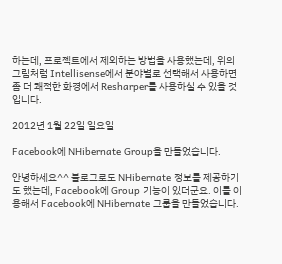하는데, 프로젝트에서 제외하는 방법을 사용했는데, 위의 그림처럼 Intellisense에서 분야별로 선택해서 사용하면 좀 더 쾌적한 화경에서 Resharper를 사용하실 수 있을 것입니다.

2012년 1월 22일 일요일

Facebook에 NHibernate Group을 만들었습니다.

안녕하세요^^ 블로그로도 NHibernate 정보를 제공하기도 했는데, Facebook에 Group 기능이 있더군요. 이를 이용해서 Facebook에 NHibernate 그룹을 만들었습니다.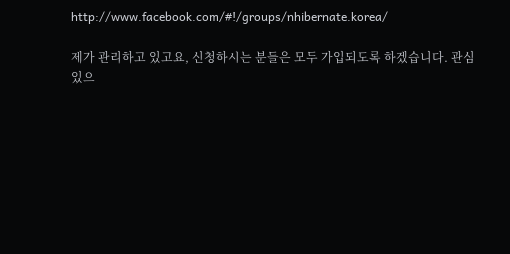http://www.facebook.com/#!/groups/nhibernate.korea/

제가 관리하고 있고요, 신청하시는 분들은 모두 가입되도록 하겠습니다. 관심 있으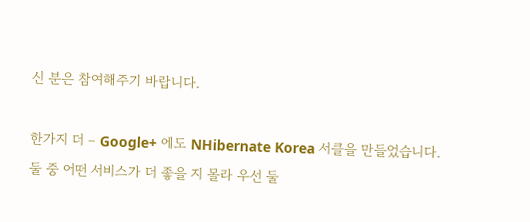신 분은 참여해주기 바랍니다.

한가지 더 – Google+ 에도 NHibernate Korea 서클을 만들었습니다.
둘 중 어떤 서비스가 더 좋을 지 몰라 우선 둘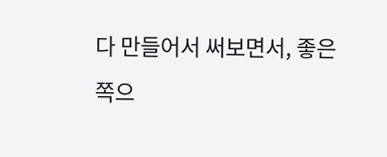다 만들어서 써보면서, 좋은 쪽으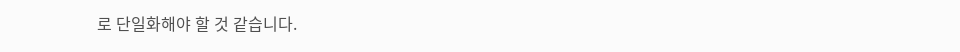로 단일화해야 할 것 같습니다.